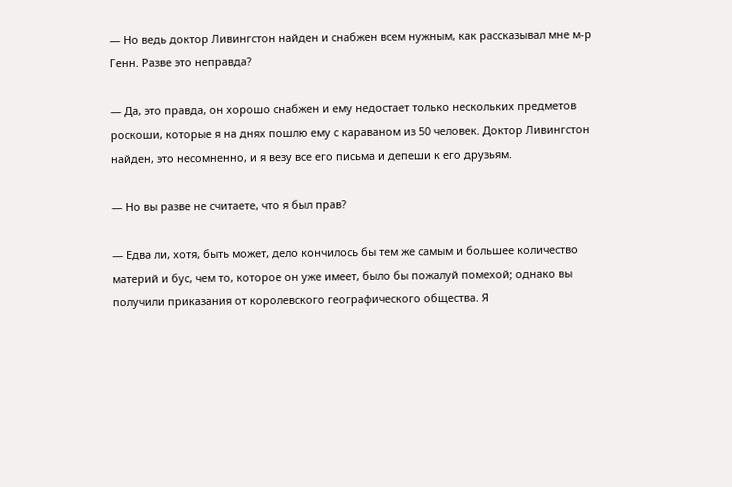— Но ведь доктор Ливингстон найден и снабжен всем нужным, как рассказывал мне м-р Генн. Разве это неправда?

— Да, это правда, он хорошо снабжен и ему недостает только нескольких предметов роскоши, которые я на днях пошлю ему с караваном из 50 человек. Доктор Ливингстон найден, это несомненно, и я везу все его письма и депеши к его друзьям.

— Но вы разве не считаете, что я был прав?

— Едва ли, хотя, быть может, дело кончилось бы тем же самым и большее количество материй и бус, чем то, которое он уже имеет, было бы пожалуй помехой; однако вы получили приказания от королевского географического общества. Я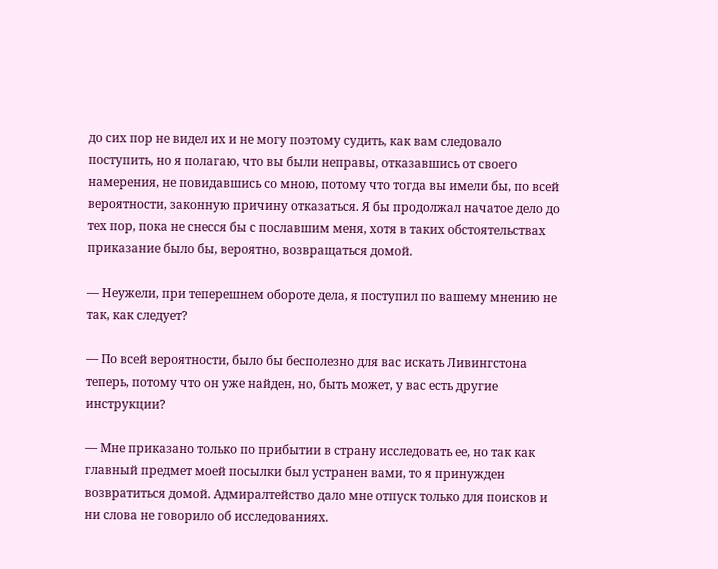до сих пор не видел их и не могу поэтому судить, как вам следовало поступить, но я полагаю, что вы были неправы, отказавшись от своего намерения, не повидавшись со мною, потому что тогда вы имели бы, по всей вероятности, законную причину отказаться. Я бы продолжал начатое дело до тех пор, пока не снесся бы с пославшим меня, хотя в таких обстоятельствах приказание было бы, вероятно, возвращаться домой.

— Неужели, при теперешнем обороте дела, я поступил по вашему мнению не так, как следует?

— По всей вероятности, было бы бесполезно для вас искать Ливингстона теперь, потому что он уже найден, но, быть может, у вас есть другие инструкции?

— Мне приказано только по прибытии в страну исследовать ее, но так как главный предмет моей посылки был устранен вами, то я принужден возвратиться домой. Адмиралтейство дало мне отпуск только для поисков и ни слова не говорило об исследованиях.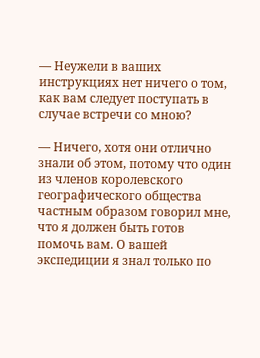— Неужели в ваших инструкциях нет ничего о том, как вам следует поступать в случае встречи со мною?

— Ничего, хотя они отлично знали об этом, потому что один из членов королевского географического общества частным образом говорил мне, что я должен быть готов помочь вам. О вашей экспедиции я знал только по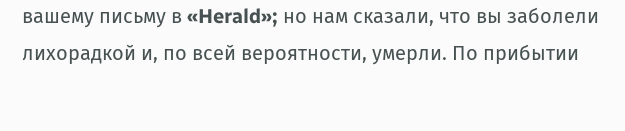вашему письму в «Herald»; но нам сказали, что вы заболели лихорадкой и, по всей вероятности, умерли. По прибытии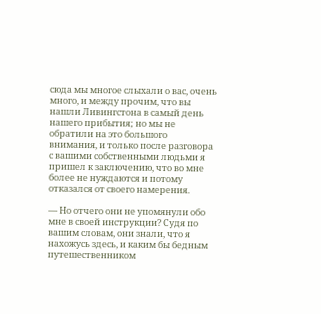сюда мы многое слыхали о вас, очень много, и между прочим, что вы нашли Ливингстона в самый день нашего прибытия; но мы не обратили на это большого внимания, и только после разговора с вашими собственными людьми я пришел к заключению, что во мне более не нуждаются и потому отказался от своего намерения.

— Но отчего они не упомянули обо мне в своей инструкции? Судя по вашим словам, они знали, что я нахожусь здесь, и каким бы бедным путешественником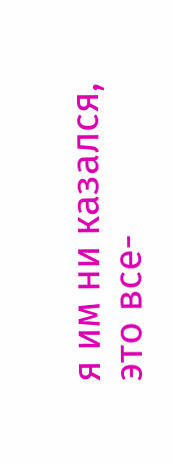я им ни казался, это все-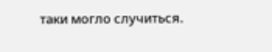таки могло случиться.